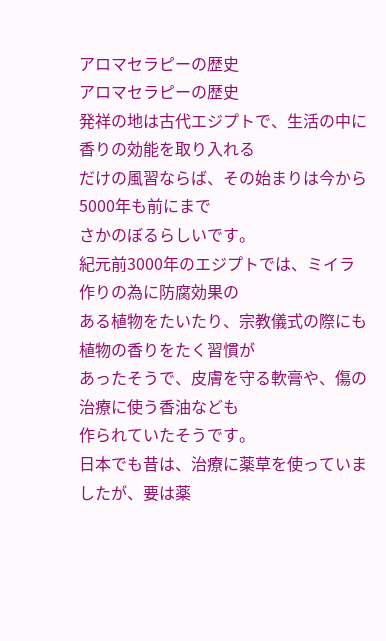アロマセラピーの歴史
アロマセラピーの歴史
発祥の地は古代エジプトで、生活の中に香りの効能を取り入れる
だけの風習ならば、その始まりは今から5000年も前にまで
さかのぼるらしいです。
紀元前3000年のエジプトでは、ミイラ作りの為に防腐効果の
ある植物をたいたり、宗教儀式の際にも植物の香りをたく習慣が
あったそうで、皮膚を守る軟膏や、傷の治療に使う香油なども
作られていたそうです。
日本でも昔は、治療に薬草を使っていましたが、要は薬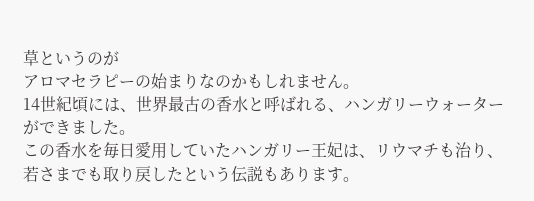草というのが
アロマセラピーの始まりなのかもしれません。
14世紀頃には、世界最古の香水と呼ばれる、ハンガリーウォーター
ができました。
この香水を毎日愛用していたハンガリー王妃は、リウマチも治り、
若さまでも取り戻したという伝説もあります。